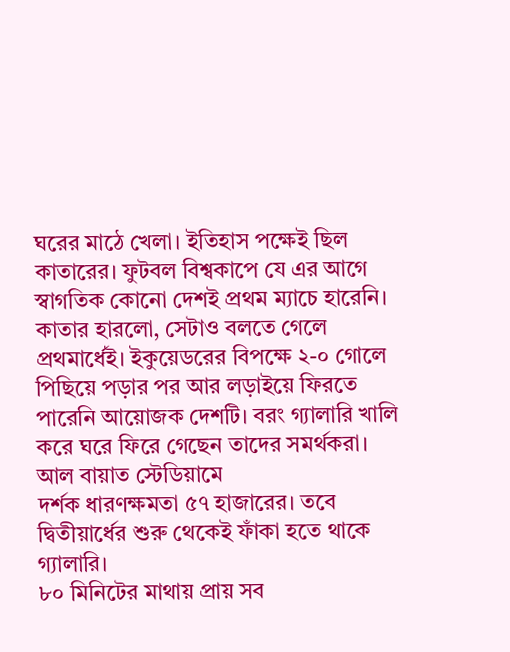ঘরের মাঠে খেলা। ইতিহাস পক্ষেই ছিল কাতারের। ফুটবল বিশ্বকাপে যে এর আগে স্বাগতিক কোনো দেশই প্রথম ম্যাচে হারেনি। কাতার হারলো, সেটাও বলতে গেলে প্রথমার্ধেই। ইকুয়েডরের বিপক্ষে ২-০ গোলে পিছিয়ে পড়ার পর আর লড়াইয়ে ফিরতে পারেনি আয়োজক দেশটি। বরং গ্যালারি খালি করে ঘরে ফিরে গেছেন তাদের সমর্থকরা।
আল বায়াত স্টেডিয়ামে
দর্শক ধারণক্ষমতা ৫৭ হাজারের। তবে দ্বিতীয়ার্ধের শুরু থেকেই ফাঁকা হতে থাকে গ্যালারি।
৮০ মিনিটের মাথায় প্রায় সব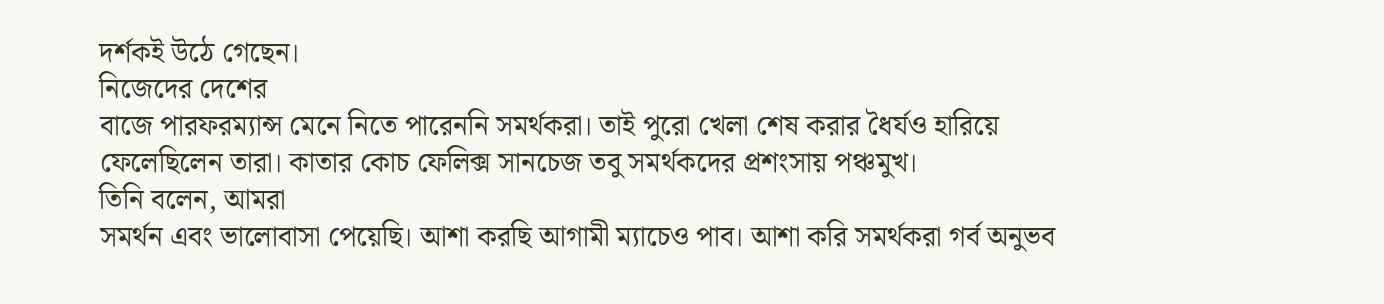দর্শকই উঠে গেছেন।
নিজেদের দেশের
বাজে পারফরম্যান্স মেনে নিতে পারেননি সমর্থকরা। তাই পুরো খেলা শেষ করার ধৈর্যও হারিয়ে
ফেলেছিলেন তারা। কাতার কোচ ফেলিক্স সানচেজ তবু সমর্থকদের প্রশংসায় পঞ্চমুখ।
তিনি বলেন, আমরা
সমর্থন এবং ভালোবাসা পেয়েছি। আশা করছি আগামী ম্যাচেও পাব। আশা করি সমর্থকরা গর্ব অনুভব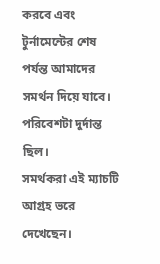করবে এবং টুর্নামেন্টের শেষ পর্যন্ত আমাদের সমর্থন দিয়ে যাবে। পরিবেশটা দুর্দান্ত ছিল।
সমর্থকরা এই ম্যাচটি আগ্রহ ভরে দেখেছেন।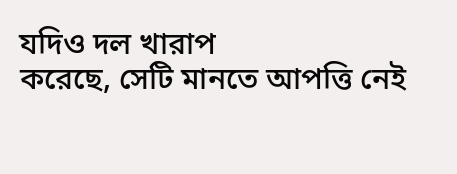যদিও দল খারাপ
করেছে, সেটি মানতে আপত্তি নেই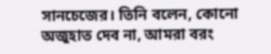সানচেজের। তিনি বলেন, কোনো অজুহাত দেব না, আমরা বরং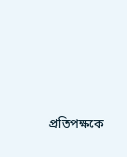প্রতিপক্ষকে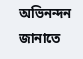অভিনন্দন জানাতে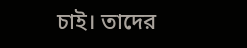চাই। তাদের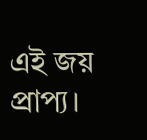এই জয় প্রাপ্য।